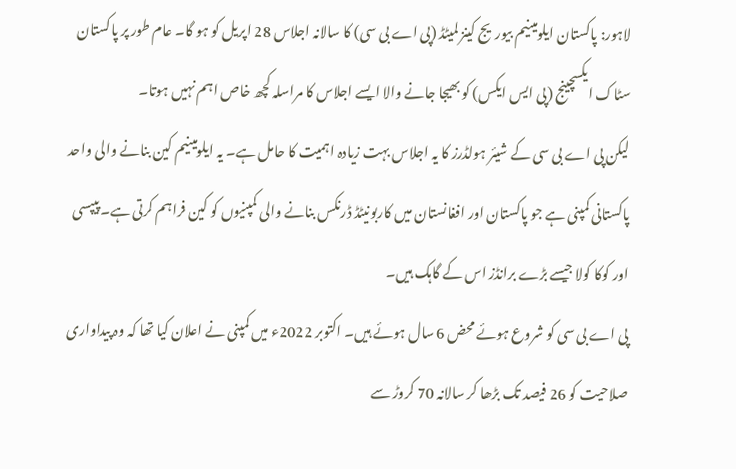لاہور: پاکستان ایلومینیم بیوریج کینز لمیٹڈ (پی اے بی سی) کا سالانہ اجلاس 28 اپریل کو ہو گا۔ عام طور پر پاکستان سٹاک ایکسچینج (پی ایس ایکس) کو بھیجا جانے والا ایسے اجلاس کا مراسلہ کچھ خاص اہم نہیں ہوتا۔
لیکن پی اے بی سی کے شیئر ہولڈرز کا یہ اجلاس بہت زیادہ اہمیت کا حامل ہے۔ یہ ایلومینیم کین بنانے والی واحد پاکستانی کمپنی ہے جو پاکستان اور افغانستان میں کاربونیٹڈ ڈرنکس بنانے والی کمپنیوں کو کین فراہم کرتی ہے۔ پیپسی اور کوکا کولا جیسے بڑے برانڈز اس کے گاہک ہیں۔
پی اے بی سی کو شروع ہوئے محض 6 سال ہوئے ہیں۔ اکتوبر 2022ء میں کمپنی نے اعلان کیا تھا کہ وہ پیداواری صلاحیت کو 26 فیصد تک بڑھا کر سالانہ 70 کروڑ سے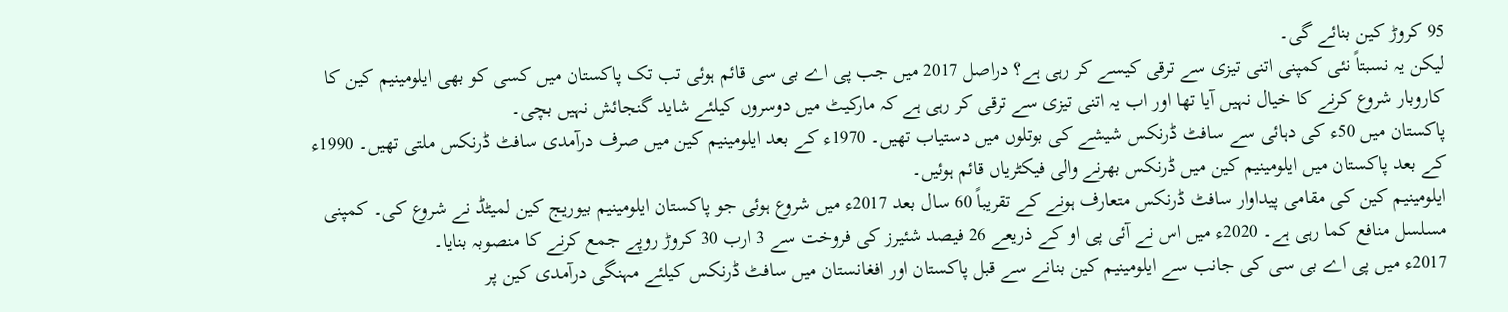95 کروڑ کین بنائے گی۔
لیکن یہ نسبتاً نئی کمپنی اتنی تیزی سے ترقی کیسے کر رہی ہے؟ دراصل 2017 میں جب پی اے بی سی قائم ہوئی تب تک پاکستان میں کسی کو بھی ایلومینیم کین کا کاروبار شروع کرنے کا خیال نہیں آیا تھا اور اب یہ اتنی تیزی سے ترقی کر رہی ہے کہ مارکیٹ میں دوسروں کیلئے شاید گنجائش نہیں بچی۔
پاکستان میں 50ء کی دہائی سے سافٹ ڈرنکس شیشے کی بوتلوں میں دستیاب تھیں۔ 1970ء کے بعد ایلومینیم کین میں صرف درآمدی سافٹ ڈرنکس ملتی تھیں۔ 1990ء کے بعد پاکستان میں ایلومینیم کین میں ڈرنکس بھرنے والی فیکٹریاں قائم ہوئیں۔
ایلومینیم کین کی مقامی پیداوار سافٹ ڈرنکس متعارف ہونے کے تقریباً 60 سال بعد 2017ء میں شروع ہوئی جو پاکستان ایلومینیم بیوریج کین لمیٹڈ نے شروع کی۔ کمپنی مسلسل منافع کما رہی ہے۔ 2020ء میں اس نے آئی پی او کے ذریعے 26 فیصد شئیرز کی فروخت سے 3 ارب 30 کروڑ روپے جمع کرنے کا منصوبہ بنایا۔
2017ء میں پی اے بی سی کی جانب سے ایلومینیم کین بنانے سے قبل پاکستان اور افغانستان میں سافٹ ڈرنکس کیلئے مہنگی درآمدی کین پر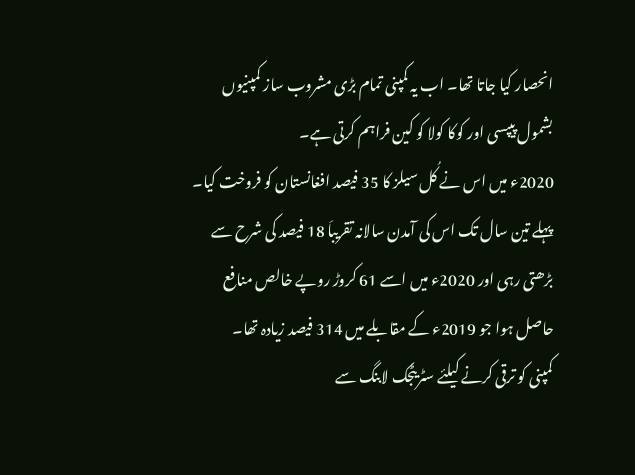انحصار کیا جاتا تھا۔ اب یہ کمپنی تمام بڑی مشروب ساز کمپنیوں بشمول پیپسی اور کوکا کولا کو کین فراہم کرتی ہے۔
2020ء میں اس نے کُل سیلز کا 35 فیصد افغانستان کو فروخت کیا۔ پہلے تین سال تک اس کی آمدن سالانہ تقریباَ 18 فیصد کی شرح سے بڑھتی رہی اور 2020ء میں اسے 61 کروڑ روپے خالص منافع حاصل ہوا جو 2019ء کے مقابلے میں 314 فیصد زیادہ تھا۔
کمپنی کو ترقی کرنے کیلئے سٹریٹجک لابنگ سے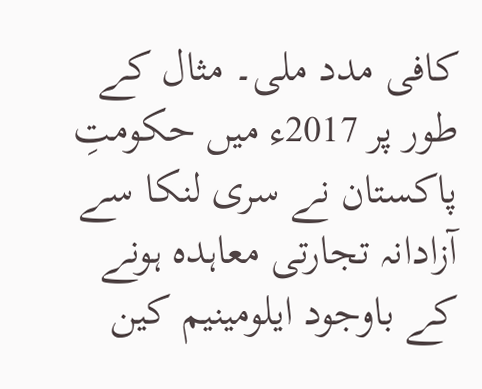کافی مدد ملی۔ مثال کے طور پر 2017ء میں حکومتِ پاکستان نے سری لنکا سے آزادانہ تجارتی معاہدہ ہونے کے باوجود ایلومینیم کین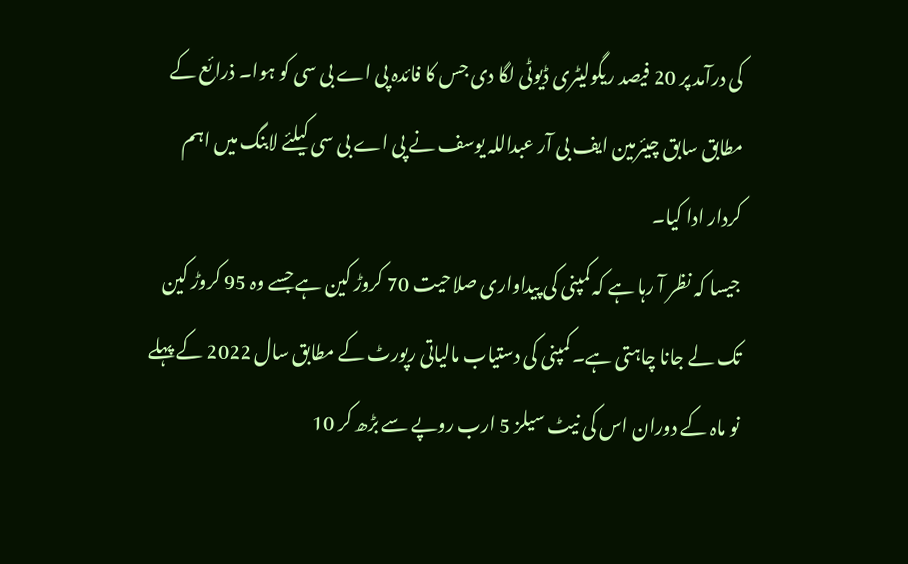کی درآمد پر 20 فیصد ریگولیٹری ڈیوٹی لگا دی جس کا فائدہ پی اے بی سی کو ہوا۔ ذرائع کے مطابق سابق چیئرمین ایف بی آر عبداللہ یوسف نے پی اے بی سی کیلئے لابنگ میں اہم کردار ادا کیا۔
جیسا کہ نظر آ رہا ہے کہ کمپنی کی پیداواری صلاحیت 70 کروڑ کین ہے جسے وہ 95 کروڑ کین تک لے جانا چاہتی ہے۔ کمپنی کی دستیاب مالیاتی رپورٹ کے مطابق سال 2022 کے پہلے نو ماہ کے دوران اس کی نیٹ سیلز 5 ارب روپے سے بڑھ کر 10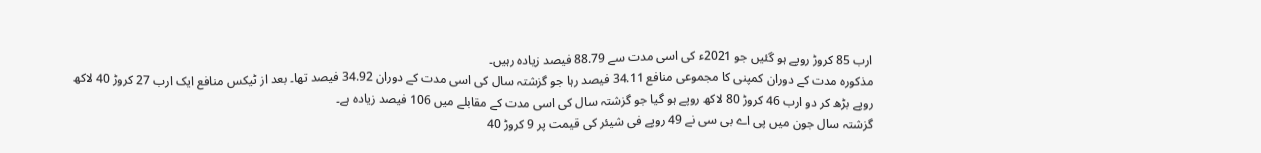ارب 85 کروڑ روپے ہو گئیں جو 2021ء کی اسی مدت سے 88.79 فیصد زیادہ رہیں۔
مذکورہ مدت کے دوران کمپنی کا مجموعی منافع 34.11 فیصد رہا جو گزشتہ سال کی اسی مدت کے دوران 34.92 فیصد تھا۔ بعد از ٹیکس منافع ایک ارب 27 کروڑ 40 لاکھ روپے بڑھ کر دو ارب 46 کروڑ 80 لاکھ روپے ہو گیا جو گزشتہ سال کی اسی مدت کے مقابلے میں 106 فیصد زیادہ ہے۔
گزشتہ سال جون میں پی اے بی سی نے 49 روپے فی شیئر کی قیمت پر 9 کروڑ 40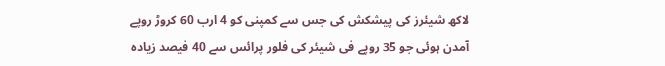لاکھ شیئرز کی پیشکش کی جس سے کمپنی کو 4 ارب 60 کروڑ روپے آمدن ہوئی جو 35 روپے فی شیئر کی فلور پرائس سے 40 فیصد زیادہ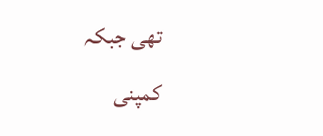تھی جبکہ کمپنی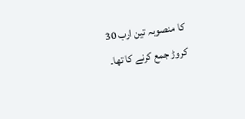کا منصوبہ تین ارب 30 کروڑ جمع کرنے کا تھا۔